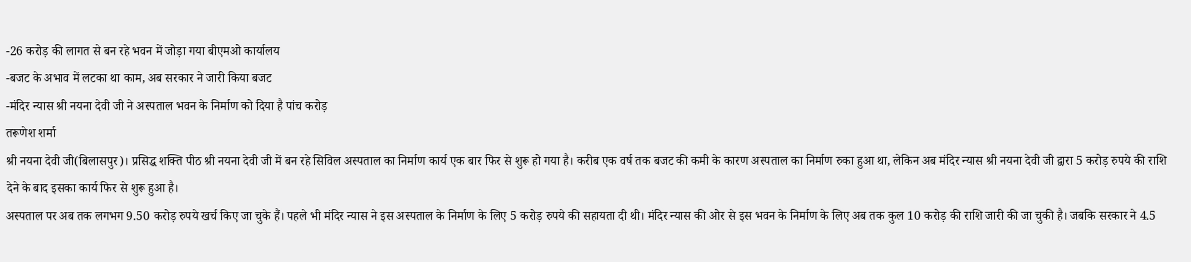-26 करोड़ की लागत से बन रहे भवन में जोड़ा गया बीएमओ कार्यालय
-बजट के अभाव में लटका था काम, अब सरकार ने जारी किया बजट
-मंदिर न्यास श्री नयना देवी जी ने अस्पताल भवन के निर्माण को दिया है पांच करोड़
तरूणेश शर्मा
श्री नयना देवी जी(बिलासपुर)। प्रसिद्ध शक्ति पीठ श्री नयना देवी जी में बन रहे सिविल अस्पताल का निर्माण कार्य एक बार फिर से शुरू हो गया है। करीब एक वर्ष तक बजट की कमी के कारण अस्पताल का निर्माण रुका हुआ था, लेकिन अब मंदिर न्यास श्री नयना देवी जी द्वारा 5 करोड़ रुपये की राशि देने के बाद इसका कार्य फिर से शुरू हुआ है।
अस्पताल पर अब तक लगभग 9.50 करोड़ रुपये खर्च किए जा चुके हैं। पहले भी मंदिर न्यास ने इस अस्पताल के निर्माण के लिए 5 करोड़ रुपये की सहायता दी थी। मंदिर न्यास की ओर से इस भवन के निर्माण के लिए अब तक कुल 10 करोड़ की राशि जारी की जा चुकी है। जबकि सरकार ने 4.5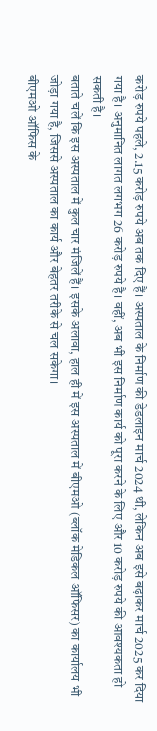करोड़ रुपये पहले, 2.15 करोड़ रुपये अब तक दिए हैं। अस्पताल के निर्माण की डेडलाइन मार्च 2024 थी, लेकिन अब इसे बढ़ाकर मार्च 2025 कर दिया गया है। अनुमानित लागत लगभग 26 करोड़ रुपये है। वहीं, अब भी इस निर्माण कार्य को पूरा करने के लिए और 10 करोड़ रुपये की आवश्यकता हो सकती है।
बताते चलें कि इस अस्पताल में कुल चार मंजिलें हैं। इसके अलावा, हाल ही में इस अस्पताल में बीएमओ (ब्लॉक मेडिकल ऑफिसर) का कार्यालय भी जोड़ा गया है, जिससे अस्पताल का कार्य और बेहतर तरीके से चल सकेगा।
बीएमओ ऑफिस के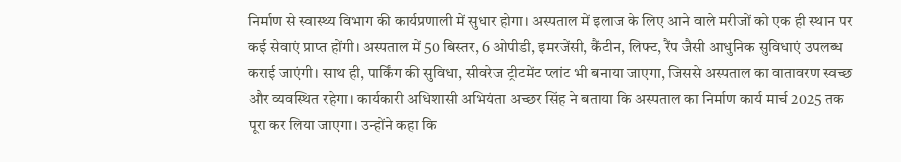निर्माण से स्वास्थ्य विभाग की कार्यप्रणाली में सुधार होगा। अस्पताल में इलाज के लिए आने वाले मरीजों को एक ही स्थान पर कई सेवाएं प्राप्त होंगी। अस्पताल में 50 बिस्तर, 6 ओपीडी, इमरजेंसी, कैंटीन, लिफ्ट, रैंप जैसी आधुनिक सुविधाएं उपलब्ध कराई जाएंगी। साथ ही, पार्किंग की सुविधा, सीवरेज ट्रीटमेंट प्लांट भी बनाया जाएगा, जिससे अस्पताल का वातावरण स्वच्छ और व्यवस्थित रहेगा। कार्यकारी अधिशासी अभियंता अच्छर सिंह ने बताया कि अस्पताल का निर्माण कार्य मार्च 2025 तक पूरा कर लिया जाएगा। उन्होंने कहा कि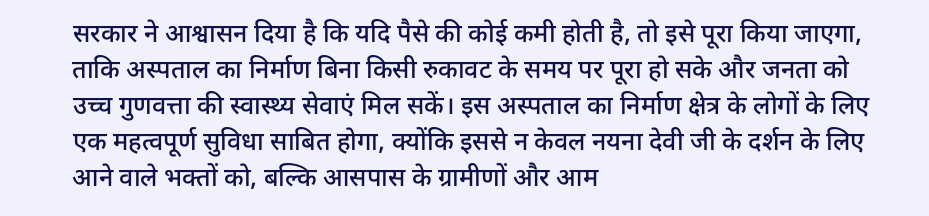सरकार ने आश्वासन दिया है कि यदि पैसे की कोई कमी होती है, तो इसे पूरा किया जाएगा, ताकि अस्पताल का निर्माण बिना किसी रुकावट के समय पर पूरा हो सके और जनता को उच्च गुणवत्ता की स्वास्थ्य सेवाएं मिल सकें। इस अस्पताल का निर्माण क्षेत्र के लोगों के लिए एक महत्वपूर्ण सुविधा साबित होगा, क्योंकि इससे न केवल नयना देवी जी के दर्शन के लिए आने वाले भक्तों को, बल्कि आसपास के ग्रामीणों और आम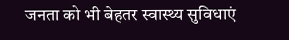जनता को भी बेहतर स्वास्थ्य सुविधाएं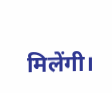मिलेंगी।